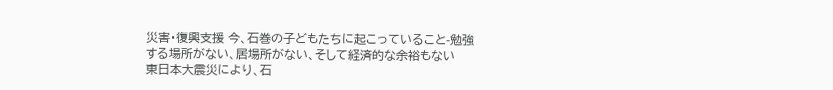災害・復興支援 今、石巻の子どもたちに起こっていること-勉強する場所がない、居場所がない、そして経済的な余裕もない
東日本大震災により、石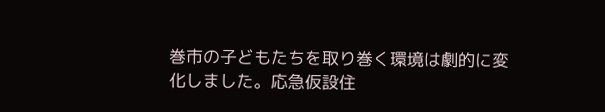巻市の子どもたちを取り巻く環境は劇的に変化しました。応急仮設住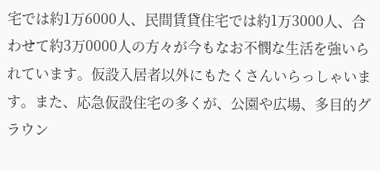宅では約1万6000人、民間賃貸住宅では約1万3000人、合わせて約3万0000人の方々が今もなお不憫な生活を強いられています。仮設入居者以外にもたくさんいらっしゃいます。また、応急仮設住宅の多くが、公園や広場、多目的グラウン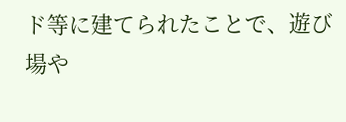ド等に建てられたことで、遊び場や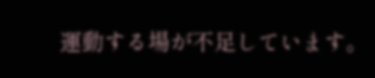運動する場が不足しています。